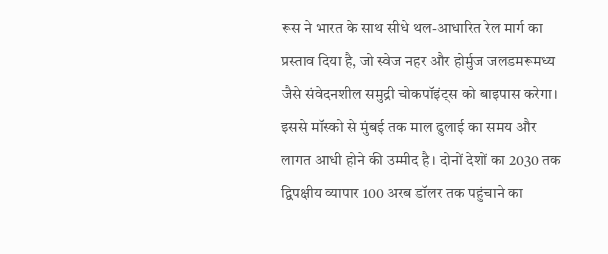रूस ने भारत के साथ सीधे थल-आधारित रेल मार्ग का प्रस्ताव दिया है, जो स्वेज नहर और होर्मुज जलडमरूमध्य जैसे संवेदनशील समुद्री चोकपॉइंट्स को बाइपास करेगा। इससे मॉस्को से मुंबई तक माल ढुलाई का समय और लागत आधी होने की उम्मीद है। दोनों देशों का 2030 तक द्विपक्षीय व्यापार 100 अरब डॉलर तक पहुंचाने का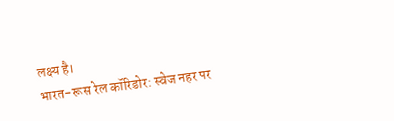लक्ष्य है।
भारत-रूस रेल कॉरिडोर: स्वेज नहर पर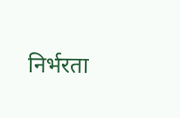निर्भरता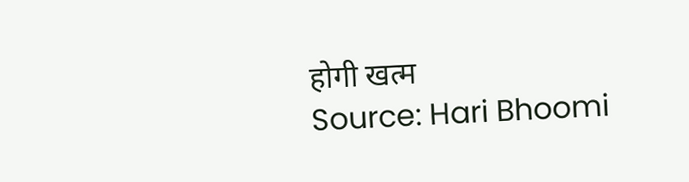होगी खत्म
Source: Hari Bhoomi